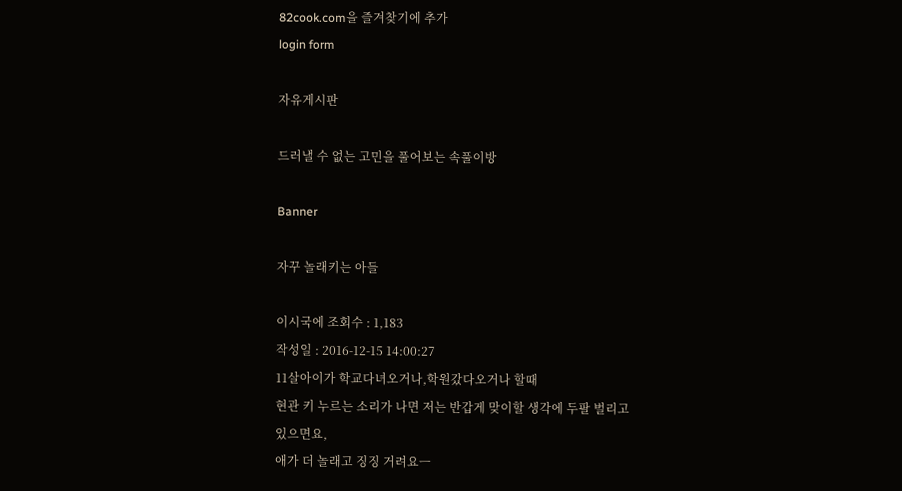82cook.com을 즐겨찾기에 추가
login form

자유게시판

드러낼 수 없는 고민을 풀어보는 속풀이방

Banner

자꾸 놀래키는 아들

이시국에 조회수 : 1,183
작성일 : 2016-12-15 14:00:27
11살아이가 학교다녀오거나,학원갔다오거나 할때
현관 키 누르는 소리가 나면 저는 반갑게 맞이할 생각에 두팔 벌리고  있으면요,
애가 더 놀래고 징징 거려요ㅡ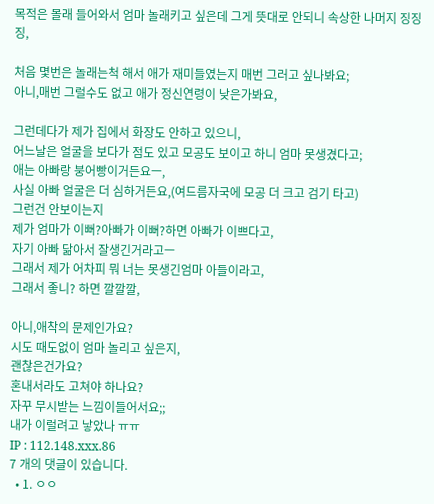목적은 몰래 들어와서 엄마 놀래키고 싶은데 그게 뜻대로 안되니 속상한 나머지 징징징,

처음 몇번은 놀래는척 해서 애가 재미들였는지 매번 그러고 싶나봐요;
아니,매번 그럴수도 없고 애가 정신연령이 낮은가봐요,

그런데다가 제가 집에서 화장도 안하고 있으니,
어느날은 얼굴을 보다가 점도 있고 모공도 보이고 하니 엄마 못생겼다고;
애는 아빠랑 붕어빵이거든요ㅡ,
사실 아빠 얼굴은 더 심하거든요,(여드름자국에 모공 더 크고 검기 타고)
그런건 안보이는지
제가 엄마가 이뻐?아빠가 이뻐?하면 아빠가 이쁘다고,
자기 아빠 닮아서 잘생긴거라고ㅡ
그래서 제가 어차피 뭐 너는 못생긴엄마 아들이라고,
그래서 좋니? 하면 깔깔깔,

아니,애착의 문제인가요?
시도 때도없이 엄마 놀리고 싶은지,
괜찮은건가요?
혼내서라도 고쳐야 하나요?
자꾸 무시받는 느낌이들어서요;;
내가 이럴려고 낳았나 ㅠㅠ
IP : 112.148.xxx.86
7 개의 댓글이 있습니다.
  • 1. ㅇㅇ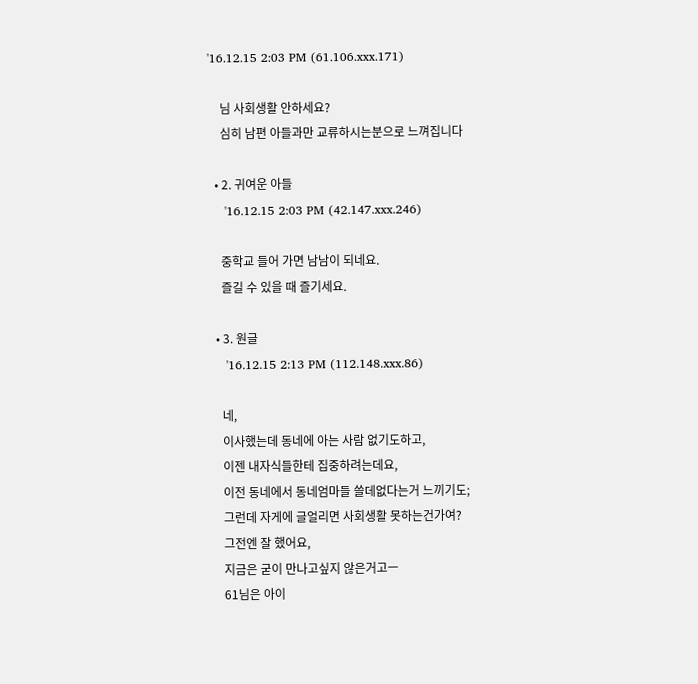'16.12.15 2:03 PM (61.106.xxx.171)

    님 사회생활 안하세요?
    심히 남편 아들과만 교류하시는분으로 느껴집니다

  • 2. 귀여운 아들
    '16.12.15 2:03 PM (42.147.xxx.246)

    중학교 들어 가면 남남이 되네요.
    즐길 수 있을 때 즐기세요.

  • 3. 원글
    '16.12.15 2:13 PM (112.148.xxx.86)

    네,
    이사했는데 동네에 아는 사람 없기도하고,
    이젠 내자식들한테 집중하려는데요,
    이전 동네에서 동네엄마들 쓸데없다는거 느끼기도;
    그런데 자게에 글얼리면 사회생활 못하는건가여?
    그전엔 잘 했어요,
    지금은 굳이 만나고싶지 않은거고ㅡ
    61님은 아이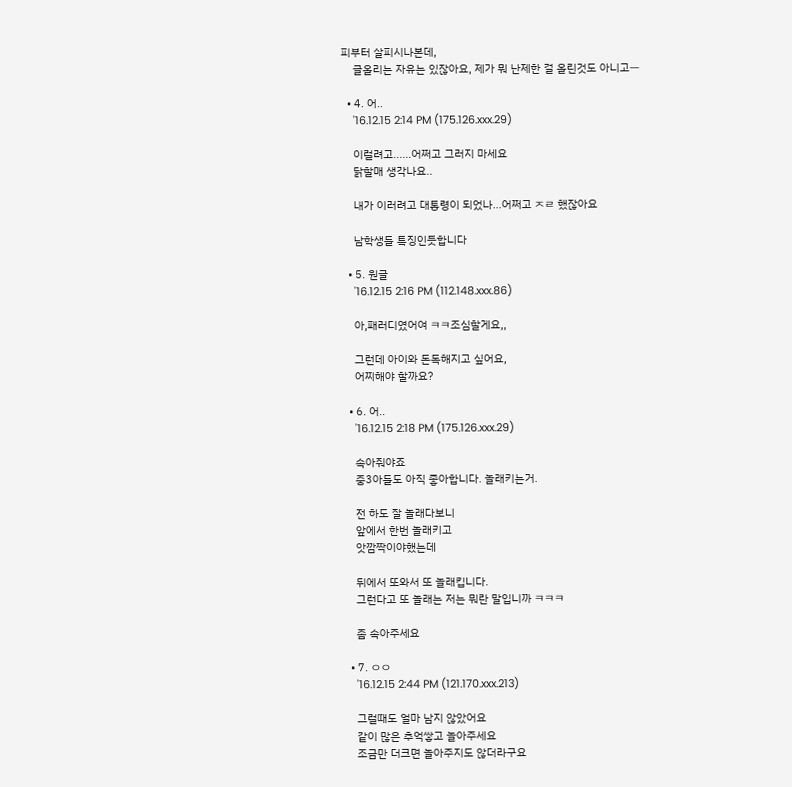피부터 살피시나본데,
    글올리는 자유는 있잖아요, 제가 뭐 난제한 걸 올린것도 아니고ㅡ

  • 4. 어..
    '16.12.15 2:14 PM (175.126.xxx.29)

    이럴려고......어쩌고 그러지 마세요
    닭할매 생각나요..

    내가 이러려고 대통령이 되었나...어쩌고 ㅈㄹ 했잖아요

    남학생들 특징인듯합니다

  • 5. 원글
    '16.12.15 2:16 PM (112.148.xxx.86)

    아,패러디였어여 ㅋㅋ조심할게요,,

    그런데 아이와 돈독해지고 싶어요,
    어찌해야 할까요?

  • 6. 어..
    '16.12.15 2:18 PM (175.126.xxx.29)

    속아줘야죠
    중3아들도 아직 좋아합니다. 놀래키는거.

    전 하도 잘 놀래다보니
    앞에서 한번 놀래키고
    앗깜짝이야했는데

    뒤에서 또와서 또 놀래킵니다.
    그런다고 또 놀래는 저는 뭐란 말입니까 ㅋㅋㅋ

    좀 속아주세요

  • 7. ㅇㅇ
    '16.12.15 2:44 PM (121.170.xxx.213)

    그럴때도 얼마 남지 않았어요
    같이 많은 추억쌓고 놀아주세요
    조금만 더크면 놀아주지도 않더라구요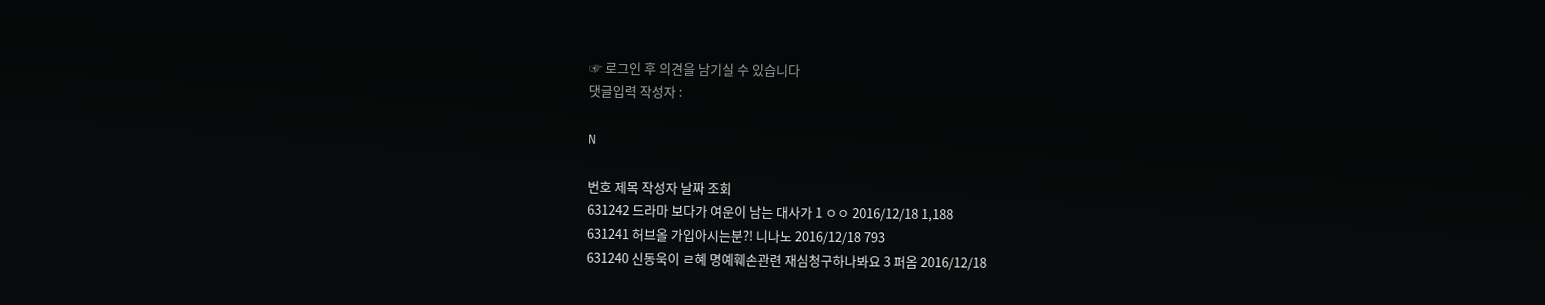☞ 로그인 후 의견을 남기실 수 있습니다
댓글입력 작성자 :

N

번호 제목 작성자 날짜 조회
631242 드라마 보다가 여운이 남는 대사가 1 ㅇㅇ 2016/12/18 1,188
631241 허브올 가입아시는분?! 니나노 2016/12/18 793
631240 신동욱이 ㄹ혜 명예훼손관련 재심청구하나봐요 3 퍼옴 2016/12/18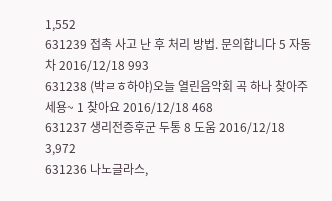1,552
631239 접촉 사고 난 후 처리 방법. 문의합니다 5 자동차 2016/12/18 993
631238 (박ㄹㅎ하야)오늘 열린음악회 곡 하나 찾아주세용~ 1 찾아요 2016/12/18 468
631237 생리전증후군 두통 8 도움 2016/12/18 3,972
631236 나노글라스,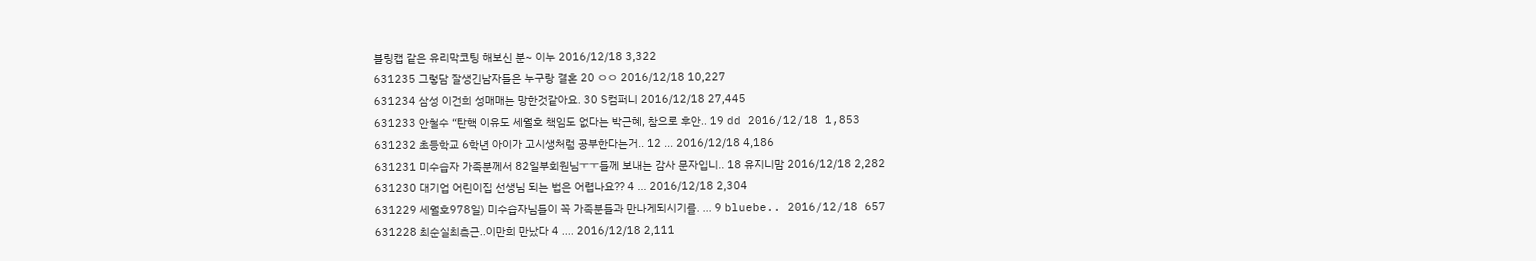블링캡 같은 유리막코팅 해보신 분~ 이누 2016/12/18 3,322
631235 그렇담 잘생긴남자들은 누구랑 결혼 20 ㅇㅇ 2016/12/18 10,227
631234 삼성 이건희 성매매는 망한것같아요. 30 S컴퍼니 2016/12/18 27,445
631233 안철수 “탄핵 이유도 세월호 책임도 없다는 박근혜, 참으로 후안.. 19 dd 2016/12/18 1,853
631232 초등학교 6학년 아이가 고시생처럼 공부한다는거.. 12 ... 2016/12/18 4,186
631231 미수습자 가족분께서 82일부회원님ㅜㅜ들께 보내는 감사 문자입니.. 18 유지니맘 2016/12/18 2,282
631230 대기업 어린이집 선생님 되는 법은 어렵나요?? 4 ... 2016/12/18 2,304
631229 세월호978일) 미수습자님들이 꼭 가족분들과 만나게되시기를. ... 9 bluebe.. 2016/12/18 657
631228 최순실최측근..이만희 만났다 4 .... 2016/12/18 2,111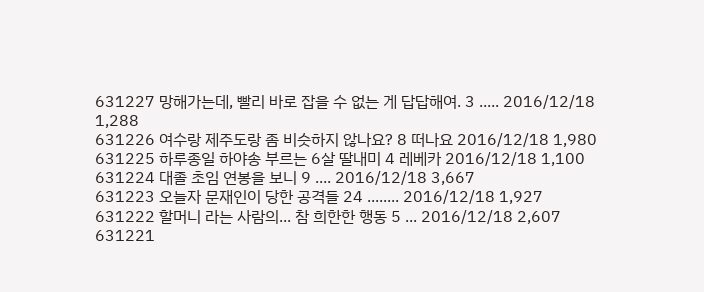631227 망해가는데, 빨리 바로 잡을 수 없는 게 답답해여. 3 ..... 2016/12/18 1,288
631226 여수랑 제주도랑 좀 비슷하지 않나요? 8 떠나요 2016/12/18 1,980
631225 하루종일 하야송 부르는 6살 딸내미 4 레베카 2016/12/18 1,100
631224 대졸 초임 연봉을 보니 9 .... 2016/12/18 3,667
631223 오늘자 문재인이 당한 공격들 24 ........ 2016/12/18 1,927
631222 할머니 라는 사람의... 참 희한한 행동 5 ... 2016/12/18 2,607
631221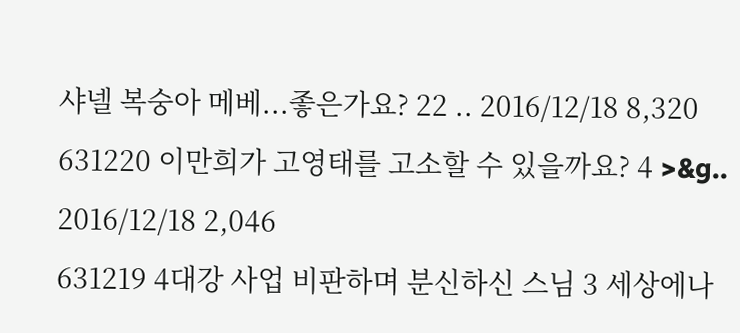샤넬 복숭아 메베...좋은가요? 22 .. 2016/12/18 8,320
631220 이만희가 고영태를 고소할 수 있을까요? 4 >&g.. 2016/12/18 2,046
631219 4대강 사업 비판하며 분신하신 스님 3 세상에나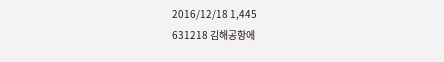2016/12/18 1,445
631218 김해공항에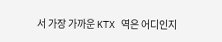서 가장 가까운 KTX 역은 어디인지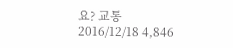요? 교통 2016/12/18 4,846